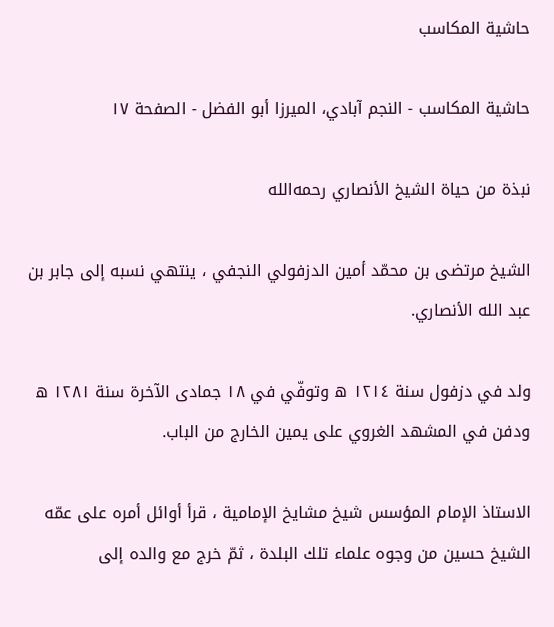حاشية المكاسب

حاشية المكاسب - النجم آبادي، الميرزا أبو الفضل - الصفحة ١٧

نبذة من حياة الشيخ الأنصاري رحمه‌الله

الشيخ مرتضى بن محمّد أمين الدزفولي النجفي ، ينتهي نسبه إلى جابر بن عبد الله الأنصاري.

ولد في دزفول سنة ١٢١٤ ه‌ وتوفّي في ١٨ جمادى الآخرة سنة ١٢٨١ ه‌ ودفن في المشهد الغروي على يمين الخارج من الباب.

الاستاذ الإمام المؤسس شيخ مشايخ الإمامية ، قرأ أوائل أمره على عمّه الشيخ حسين من وجوه علماء تلك البلدة ، ثمّ خرج مع والده إلى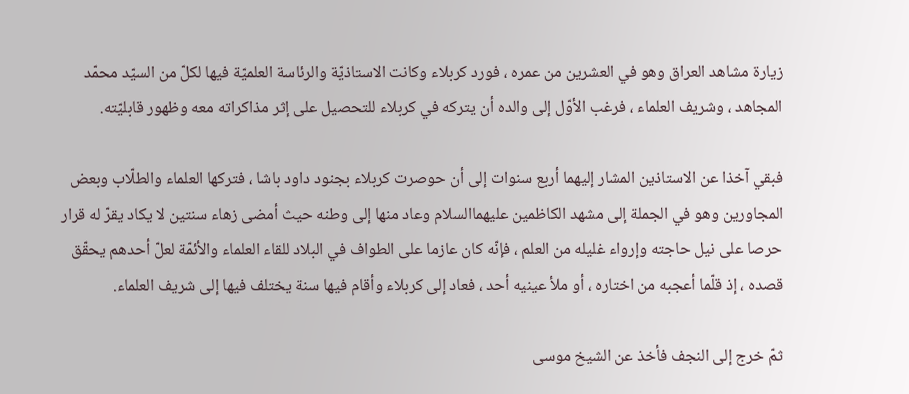زيارة مشاهد العراق وهو في العشرين من عمره ، فورد كربلاء وكانت الاستاذيّة والرئاسة العلميّة فيها لكلّ من السيّد محمّد المجاهد ، وشريف العلماء ، فرغب الأوّل إلى والده أن يتركه في كربلاء للتحصيل على إثر مذاكراته معه وظهور قابليّته.

فبقي آخذا عن الاستاذين المشار إليهما أربع سنوات إلى أن حوصرت كربلاء بجنود داود باشا ، فتركها العلماء والطلّاب وبعض المجاورين وهو في الجملة إلى مشهد الكاظمين عليهما‌السلام وعاد منها إلى وطنه حيث أمضى زهاء سنتين لا يكاد يقرّ له قرار حرصا على نيل حاجته وإرواء غليله من العلم ، فإنّه كان عازما على الطواف في البلاد للقاء العلماء والأئمّة لعلّ أحدهم يحقّق قصده ، إذ قلّما أعجبه من اختاره ، أو ملأ عينيه أحد ، فعاد إلى كربلاء وأقام فيها سنة يختلف فيها إلى شريف العلماء.

ثمّ خرج إلى النجف فأخذ عن الشيخ موسى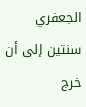الجعفري سنتين إلى أن خرج